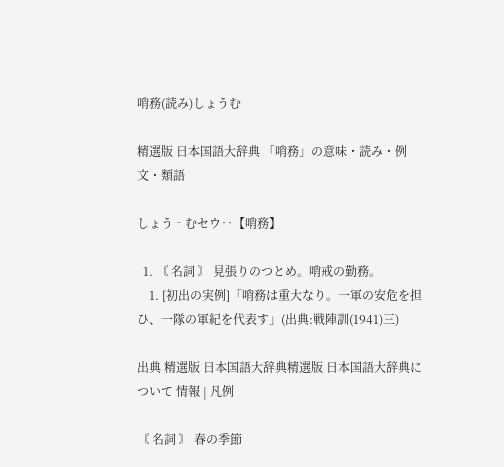哨務(読み)しょうむ

精選版 日本国語大辞典 「哨務」の意味・読み・例文・類語

しょう‐むセウ‥【哨務】

  1. 〘 名詞 〙 見張りのつとめ。哨戒の勤務。
    1. [初出の実例]「哨務は重大なり。一軍の安危を担ひ、一隊の軍紀を代表す」(出典:戦陣訓(1941)三)

出典 精選版 日本国語大辞典精選版 日本国語大辞典について 情報 | 凡例

〘 名詞 〙 春の季節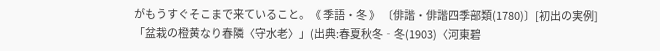がもうすぐそこまで来ていること。《 季語・冬 》 〔俳諧・俳諧四季部類(1780)〕[初出の実例]「盆栽の橙黄なり春隣〈守水老〉」(出典:春夏秋冬‐冬(1903)〈河東碧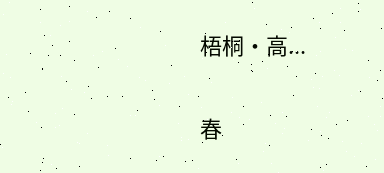梧桐・高...

春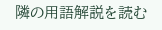隣の用語解説を読む